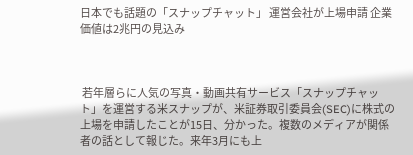日本でも話題の「スナップチャット」 運営会社が上場申請 企業価値は2兆円の見込み



 若年層らに人気の写真・動画共有サービス「スナップチャット」を運営する米スナップが、米証券取引委員会(SEC)に株式の上場を申請したことが15日、分かった。複数のメディアが関係者の話として報じた。来年3月にも上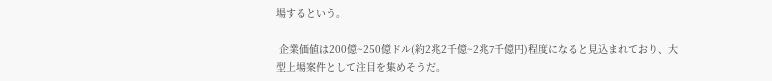場するという。

 企業価値は200億~250億ドル(約2兆2千億~2兆7千億円)程度になると見込まれており、大型上場案件として注目を集めそうだ。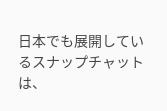日本でも展開しているスナップチャットは、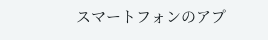スマートフォンのアプ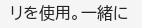リを使用。一緒に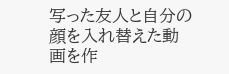写った友人と自分の顔を入れ替えた動画を作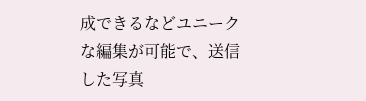成できるなどユニークな編集が可能で、送信した写真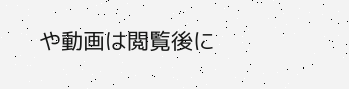や動画は閲覧後に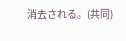消去される。(共同)